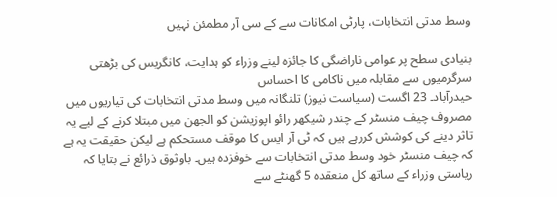وسط مدتی انتخابات، پارٹی امکانات سے کے سی آر مطمئن نہیں

بنیادی سطح پر عوامی ناراضگی کا جائزہ لینے وزراء کو ہدایت، کانگریس کی بڑھتی سرگرمیوں سے مقابلہ میں ناکامی کا احساس
حیدرآباد۔ 23 اگست (سیاست نیوز) تلنگانہ میں وسط مدتی انتخابات کی تیاریوں میں مصروف چیف منسٹر کے چندر شیکھر رائو اپوزیشن کو الجھن میں مبتلا کرنے کے لیے یہ تاثر دینے کی کوشش کررہے ہیں کہ ٹی آر ایس کا موقف مستحکم ہے لیکن حقیقت یہ ہے کہ چیف منسٹر خود وسط مدتی انتخابات سے خوفزدہ ہیں۔ باوثوق ذرائع نے بتایا کہ ریاستی وزراء کے ساتھ کل منعقدہ 5 گھنٹے سے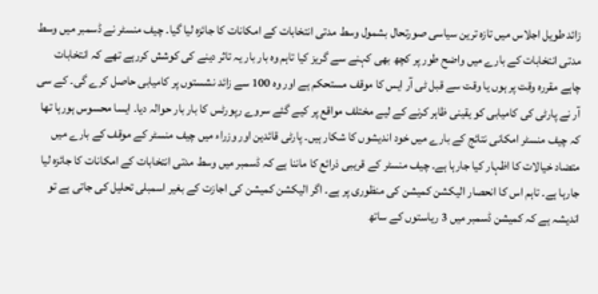زائد طویل اجلاس میں تازہ ترین سیاسی صورتحال بشمول وسط مدتی انتخابات کے امکانات کا جائزہ لیا گیا۔ چیف منسٹر نے ڈسمبر میں وسط مدتی انتخابات کے بارے میں واضح طور پر کچھ بھی کہنے سے گریز کیا تاہم وہ بار بار یہ تاثر دینے کی کوشش کررہے تھے کہ انتخابات چاہے مقررہ وقت پر ہوں یا وقت سے قبل ٹی آر ایس کا موقف مستحکم ہے اور وہ 100 سے زائد نشستوں پر کامیابی حاصل کرے گی۔ کے سی آر نے پارٹی کی کامیابی کو یقینی ظاہر کرنے کے لیے مختلف مواقع پر کیے گئے سروے رپورٹس کا بار بار حوالہ دیا۔ ایسا محسوس ہورہا تھا کہ چیف منسٹر امکانی نتائج کے بارے میں خود اندیشوں کا شکار ہیں۔ پارٹی قائدین اور وزراء میں چیف منسٹر کے موقف کے بارے میں متضاد خیالات کا اظہار کیا جارہا ہے۔ چیف منسٹر کے قریبی ذرائع کا ماننا ہے کہ ڈسمبر میں وسط مدتی انتخابات کے امکانات کا جائزہ لیا جارہا ہے۔ تاہم اس کا انحصار الیکشن کمیشن کی منظوری پر ہے۔ اگر الیکشن کمیشن کی اجازت کے بغیر اسمبلی تحلیل کی جاتی ہے تو اندیشہ ہے کہ کمیشن ڈسمبر میں 3 ریاستوں کے ساتھ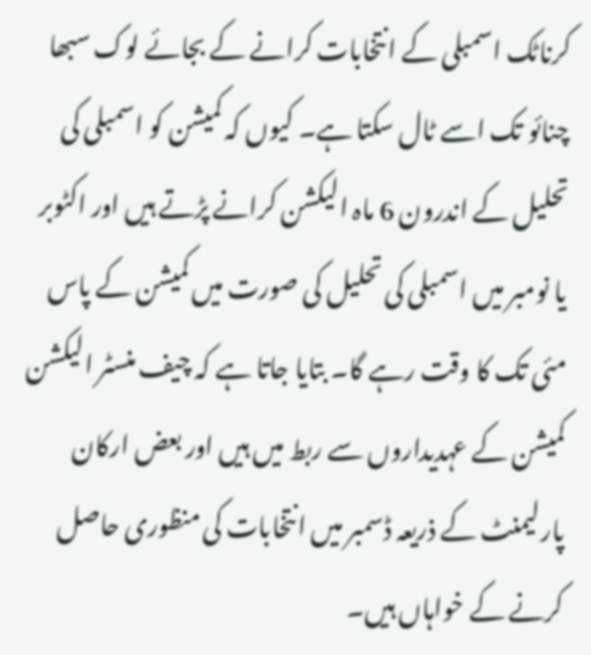کرناٹک اسمبلی کے انتخابات کرانے کے بجائے لوک سبھا چنائو تک اسے ٹال سکتا ہے۔ کیوں کہ کمیشن کو اسمبلی کی تحلیل کے اندرون 6 ماہ الیکشن کرانے پڑتے ہیں اور اکٹوبر یا نومبر میں اسمبلی کی تحلیل کی صورت میں کمیشن کے پاس مئی تک کا وقت رہے گا۔ بتایا جاتا ہے کہ چیف منسٹر الیکشن کمیشن کے عہدیداروں سے ربط میں ہیں اور بعض ارکان پارلیمنٹ کے ذریعہ ڈسمبر میں انتخابات کی منظوری حاصل کرنے کے خواہاں ہیں۔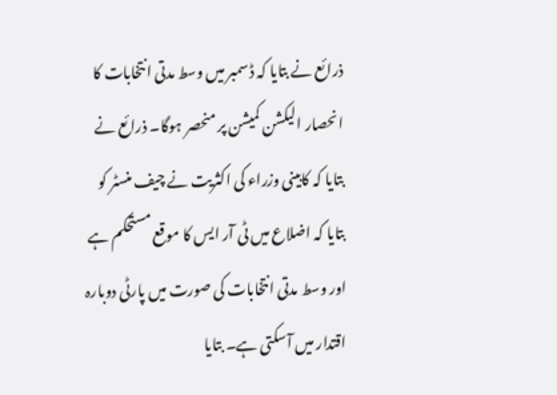ذرائع نے بتایا کہ ڈسمبر میں وسط مدتی انتخابات کا انحصار الیکشن کمیشن پر منحصر ہوگا۔ ذرائع نے بتایا کہ کابینی وزراء کی اکثریت نے چیف منسٹر کو بتایا کہ اضلاع میں ٹی آر ایس کا موقع مستحکم ہے اور وسط مدتی انتخابات کی صورت میں پارٹی دوبارہ اقتدار میں آسکتی ہے۔ بتایا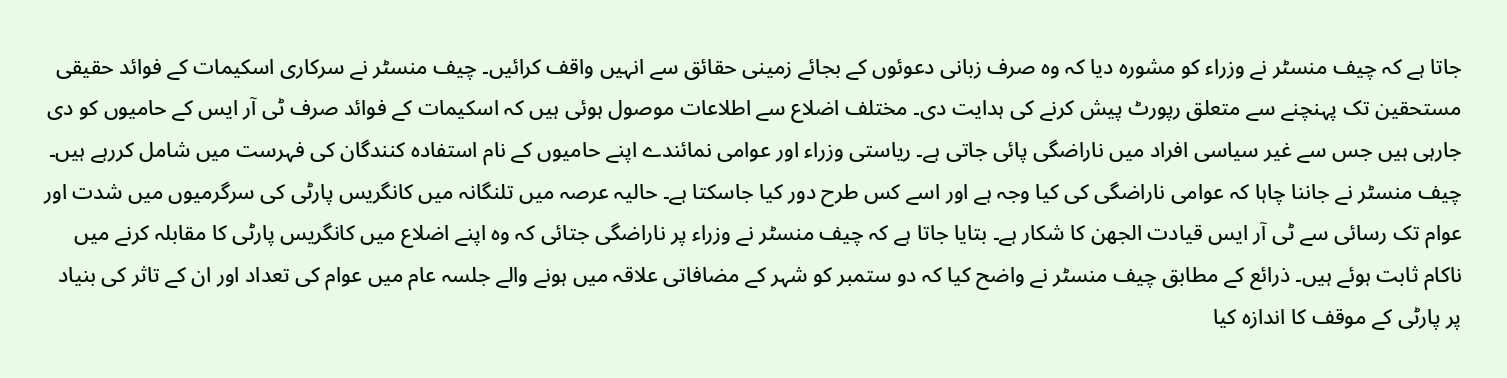جاتا ہے کہ چیف منسٹر نے وزراء کو مشورہ دیا کہ وہ صرف زبانی دعوئوں کے بجائے زمینی حقائق سے انہیں واقف کرائیں۔ چیف منسٹر نے سرکاری اسکیمات کے فوائد حقیقی مستحقین تک پہنچنے سے متعلق رپورٹ پیش کرنے کی ہدایت دی۔ مختلف اضلاع سے اطلاعات موصول ہوئی ہیں کہ اسکیمات کے فوائد صرف ٹی آر ایس کے حامیوں کو دی جارہی ہیں جس سے غیر سیاسی افراد میں ناراضگی پائی جاتی ہے۔ ریاستی وزراء اور عوامی نمائندے اپنے حامیوں کے نام استفادہ کنندگان کی فہرست میں شامل کررہے ہیں۔ چیف منسٹر نے جاننا چاہا کہ عوامی ناراضگی کی کیا وجہ ہے اور اسے کس طرح دور کیا جاسکتا ہے۔ حالیہ عرصہ میں تلنگانہ میں کانگریس پارٹی کی سرگرمیوں میں شدت اور عوام تک رسائی سے ٹی آر ایس قیادت الجھن کا شکار ہے۔ بتایا جاتا ہے کہ چیف منسٹر نے وزراء پر ناراضگی جتائی کہ وہ اپنے اضلاع میں کانگریس پارٹی کا مقابلہ کرنے میں ناکام ثابت ہوئے ہیں۔ ذرائع کے مطابق چیف منسٹر نے واضح کیا کہ دو ستمبر کو شہر کے مضافاتی علاقہ میں ہونے والے جلسہ عام میں عوام کی تعداد اور ان کے تاثر کی بنیاد پر پارٹی کے موقف کا اندازہ کیا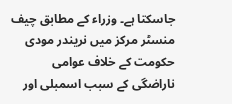جاسکتا ہے۔ وزراء کے مطابق چیف منسٹر مرکز میں نریندر مودی حکومت کے خلاف عوامی ناراضگی کے سبب اسمبلی اور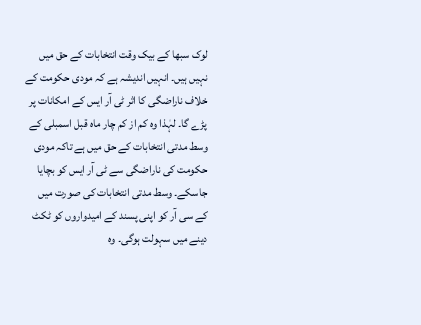لوک سبھا کے بیک وقت انتخابات کے حق میں نہیں ہیں۔ انہیں اندیشہ ہے کہ مودی حکومت کے خلاف ناراضگی کا اثر ٹی آر ایس کے امکانات پر پڑے گا۔ لہٰذا وہ کم از کم چار ماہ قبل اسمبلی کے وسط مدتی انتخابات کے حق میں ہے تاکہ مودی حکومت کی ناراضگی سے ٹی آر ایس کو بچایا جاسکے۔ وسط مدتی انتخابات کی صورت میں کے سی آر کو اپنی پسند کے امیدواروں کو ٹکٹ دینے میں سہولت ہوگی۔ وہ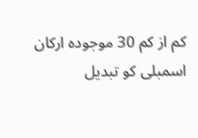کم از کم 30 موجودہ ارکان اسمبلی کو تبدیل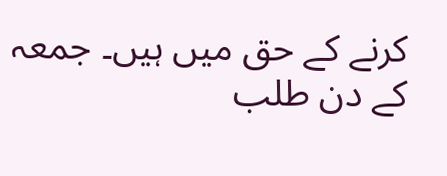کرنے کے حق میں ہیں۔ جمعہ کے دن طلب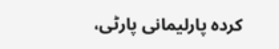کردہ پارلیمانی پارٹی،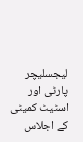لیجسلیچر پارٹی اور اسٹیٹ کمیٹی کے اجلاس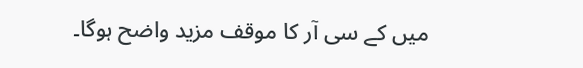میں کے سی آر کا موقف مزید واضح ہوگا۔